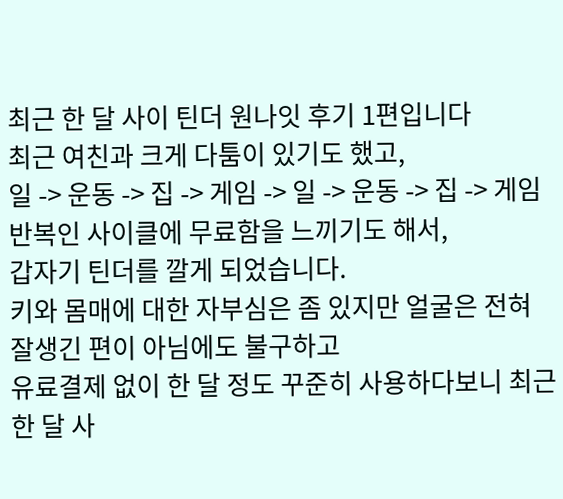최근 한 달 사이 틴더 원나잇 후기 1편입니다
최근 여친과 크게 다툼이 있기도 했고,
일 -> 운동 -> 집 -> 게임 -> 일 -> 운동 -> 집 -> 게임 반복인 사이클에 무료함을 느끼기도 해서,
갑자기 틴더를 깔게 되었습니다.
키와 몸매에 대한 자부심은 좀 있지만 얼굴은 전혀 잘생긴 편이 아님에도 불구하고
유료결제 없이 한 달 정도 꾸준히 사용하다보니 최근 한 달 사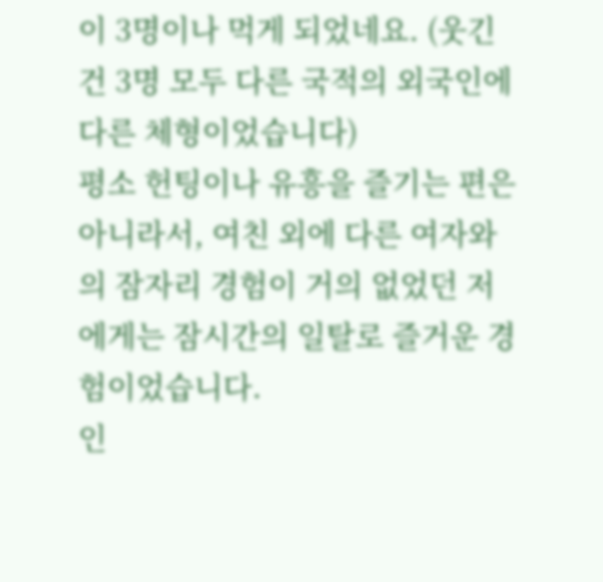이 3명이나 먹게 되었네요. (웃긴건 3명 모두 다른 국적의 외국인에 다른 체형이었습니다)
평소 헌팅이나 유흥을 즐기는 편은 아니라서, 여친 외에 다른 여자와의 잠자리 경험이 거의 없었던 저에게는 잠시간의 일탈로 즐거운 경험이었습니다.
인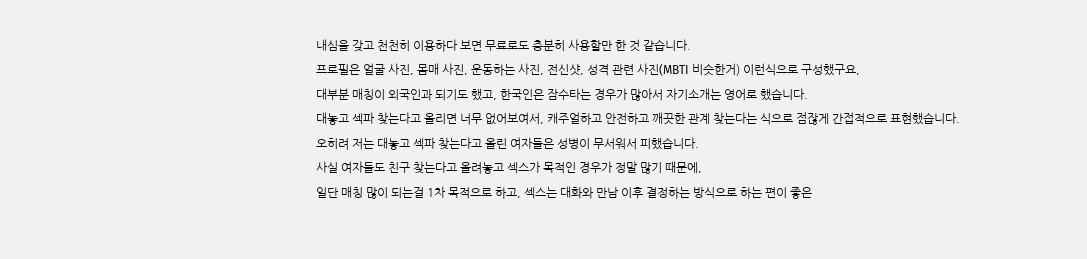내심을 갖고 천천히 이용하다 보면 무료로도 충분히 사용할만 한 것 같습니다.
프로필은 얼굴 사진, 몸매 사진, 운동하는 사진, 전신샷, 성격 관련 사진(MBTI 비슷한거) 이런식으로 구성했구요,
대부분 매칭이 외국인과 되기도 했고, 한국인은 잠수타는 경우가 많아서 자기소개는 영어로 했습니다.
대놓고 섹파 찾는다고 올리면 너무 없어보여서, 캐주얼하고 안전하고 깨끗한 관계 찾는다는 식으로 점잖게 간접적으로 표현했습니다.
오히려 저는 대놓고 섹파 찾는다고 올린 여자들은 성병이 무서워서 피했습니다.
사실 여자들도 친구 찾는다고 올려놓고 섹스가 목적인 경우가 정말 많기 때문에,
일단 매칭 많이 되는걸 1차 목적으로 하고, 섹스는 대화와 만남 이후 결정하는 방식으로 하는 편이 좋은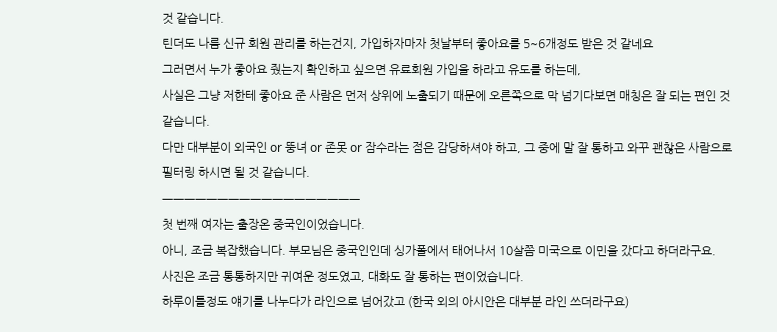것 같습니다.
틴더도 나름 신규 회원 관리를 하는건지, 가입하자마자 첫날부터 좋아요를 5~6개정도 받은 것 같네요
그러면서 누가 좋아요 줬는지 확인하고 싶으면 유료회원 가입을 하라고 유도를 하는데,
사실은 그냥 저한테 좋아요 준 사람은 먼저 상위에 노출되기 때문에 오른쪽으로 막 넘기다보면 매칭은 잘 되는 편인 것 같습니다.
다만 대부분이 외국인 or 뚱녀 or 존못 or 잠수라는 점은 감당하셔야 하고, 그 중에 말 잘 통하고 와꾸 괜찮은 사람으로 필터링 하시면 될 것 같습니다.
ㅡㅡㅡㅡㅡㅡㅡㅡㅡㅡㅡㅡㅡㅡㅡㅡㅡㅡ
첫 번째 여자는 출장온 중국인이었습니다.
아니, 조금 복잡했습니다. 부모님은 중국인인데 싱가폴에서 태어나서 10살쯤 미국으로 이민을 갔다고 하더라구요.
사진은 조금 통통하지만 귀여운 정도였고, 대화도 잘 통하는 편이었습니다.
하루이틀정도 얘기를 나누다가 라인으로 넘어갔고 (한국 외의 아시안은 대부분 라인 쓰더라구요)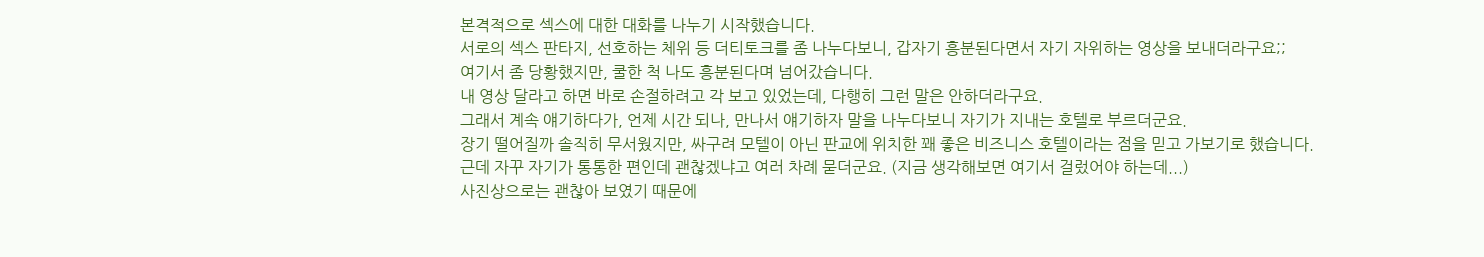본격적으로 섹스에 대한 대화를 나누기 시작했습니다.
서로의 섹스 판타지, 선호하는 체위 등 더티토크를 좀 나누다보니, 갑자기 흥분된다면서 자기 자위하는 영상을 보내더라구요;;
여기서 좀 당황했지만, 쿨한 척 나도 흥분된다며 넘어갔습니다.
내 영상 달라고 하면 바로 손절하려고 각 보고 있었는데, 다행히 그런 말은 안하더라구요.
그래서 계속 얘기하다가, 언제 시간 되나, 만나서 얘기하자 말을 나누다보니 자기가 지내는 호텔로 부르더군요.
장기 떨어질까 솔직히 무서웠지만, 싸구려 모텔이 아닌 판교에 위치한 꽤 좋은 비즈니스 호텔이라는 점을 믿고 가보기로 했습니다.
근데 자꾸 자기가 통통한 편인데 괜찮겠냐고 여러 차례 묻더군요. (지금 생각해보면 여기서 걸렀어야 하는데...)
사진상으로는 괜찮아 보였기 때문에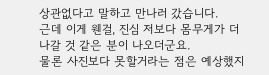상관없다고 말하고 만나러 갔습니다.
근데 이게 웬걸, 진심 저보다 몸무게가 더 나갈 것 같은 분이 나오더군요.
물론 사진보다 못할거라는 점은 예상했지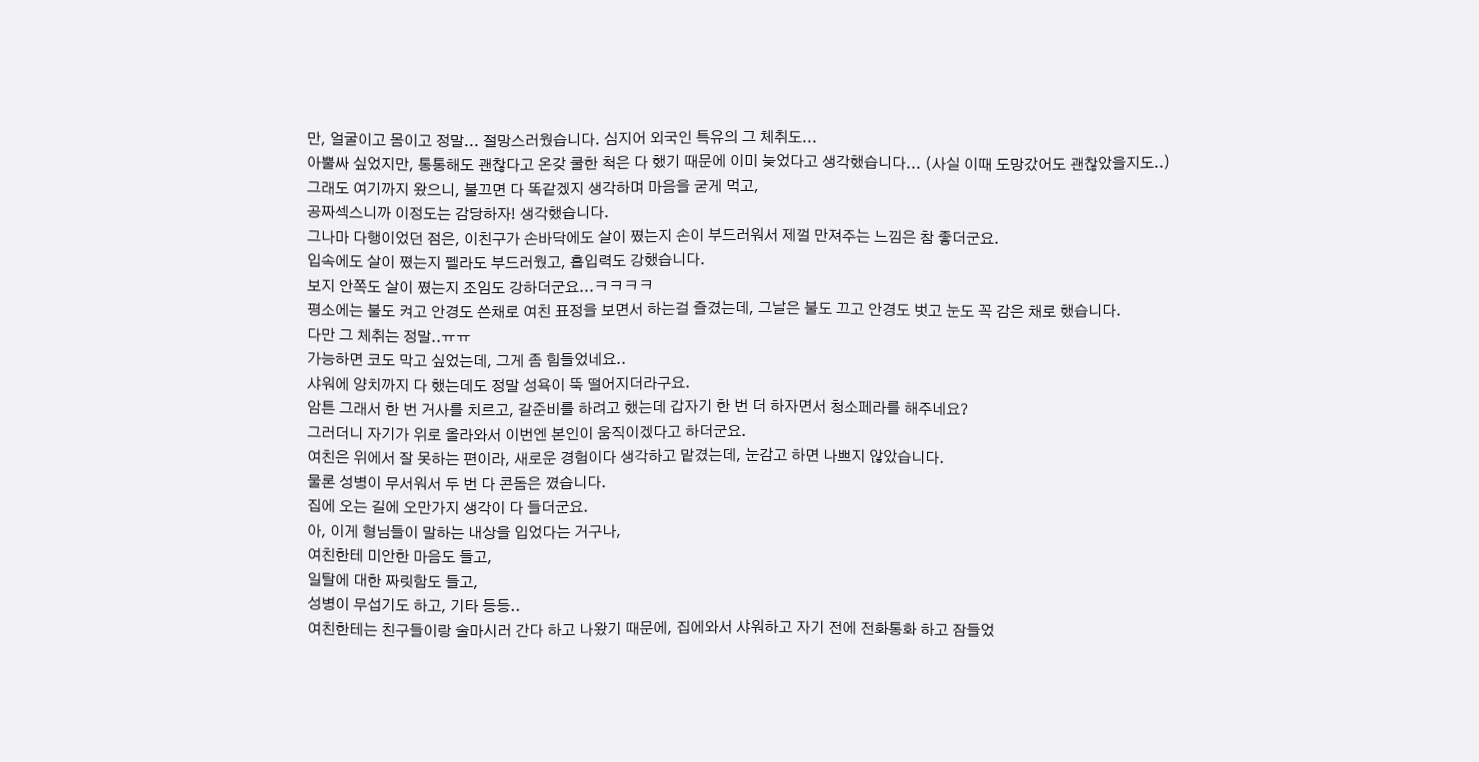만, 얼굴이고 몸이고 정말... 절망스러웠습니다. 심지어 외국인 특유의 그 체취도...
아뿔싸 싶었지만, 통통해도 괜찮다고 온갖 쿨한 척은 다 했기 때문에 이미 늦었다고 생각했습니다... (사실 이때 도망갔어도 괜찮았을지도..)
그래도 여기까지 왔으니, 불끄면 다 똑같겠지 생각하며 마음을 굳게 먹고,
공짜섹스니까 이정도는 감당하자! 생각했습니다.
그나마 다행이었던 점은, 이친구가 손바닥에도 살이 쪘는지 손이 부드러워서 제껄 만져주는 느낌은 참 좋더군요.
입속에도 살이 쪘는지 펠라도 부드러웠고, 흡입력도 강했습니다.
보지 안쪽도 살이 쪘는지 조임도 강하더군요...ㅋㅋㅋㅋ
평소에는 불도 켜고 안경도 쓴채로 여친 표정을 보면서 하는걸 즐겼는데, 그날은 불도 끄고 안경도 벗고 눈도 꼭 감은 채로 했습니다.
다만 그 체취는 정말..ㅠㅠ
가능하면 코도 막고 싶었는데, 그게 좀 힘들었네요..
샤워에 양치까지 다 했는데도 정말 성욕이 뚝 떨어지더라구요.
암튼 그래서 한 번 거사를 치르고, 갈준비를 하려고 했는데 갑자기 한 번 더 하자면서 청소페라를 해주네요?
그러더니 자기가 위로 올라와서 이번엔 본인이 움직이겠다고 하더군요.
여친은 위에서 잘 못하는 편이라, 새로운 경험이다 생각하고 맡겼는데, 눈감고 하면 나쁘지 않았습니다.
물론 성병이 무서워서 두 번 다 콘돔은 꼈습니다.
집에 오는 길에 오만가지 생각이 다 들더군요.
아, 이게 형님들이 말하는 내상을 입었다는 거구나,
여친한테 미안한 마음도 들고,
일탈에 대한 짜릿함도 들고,
성병이 무섭기도 하고, 기타 등등..
여친한테는 친구들이랑 술마시러 간다 하고 나왔기 때문에, 집에와서 샤워하고 자기 전에 전화통화 하고 잠들었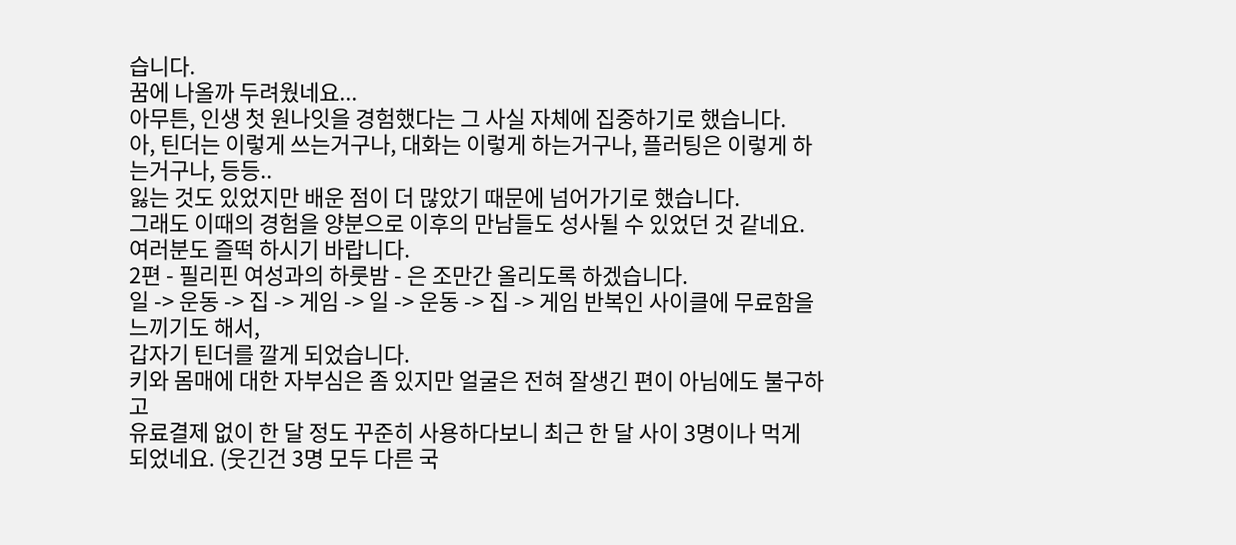습니다.
꿈에 나올까 두려웠네요...
아무튼, 인생 첫 원나잇을 경험했다는 그 사실 자체에 집중하기로 했습니다.
아, 틴더는 이렇게 쓰는거구나, 대화는 이렇게 하는거구나, 플러팅은 이렇게 하는거구나, 등등..
잃는 것도 있었지만 배운 점이 더 많았기 때문에 넘어가기로 했습니다.
그래도 이때의 경험을 양분으로 이후의 만남들도 성사될 수 있었던 것 같네요.
여러분도 즐떡 하시기 바랍니다.
2편 - 필리핀 여성과의 하룻밤 - 은 조만간 올리도록 하겠습니다.
일 -> 운동 -> 집 -> 게임 -> 일 -> 운동 -> 집 -> 게임 반복인 사이클에 무료함을 느끼기도 해서,
갑자기 틴더를 깔게 되었습니다.
키와 몸매에 대한 자부심은 좀 있지만 얼굴은 전혀 잘생긴 편이 아님에도 불구하고
유료결제 없이 한 달 정도 꾸준히 사용하다보니 최근 한 달 사이 3명이나 먹게 되었네요. (웃긴건 3명 모두 다른 국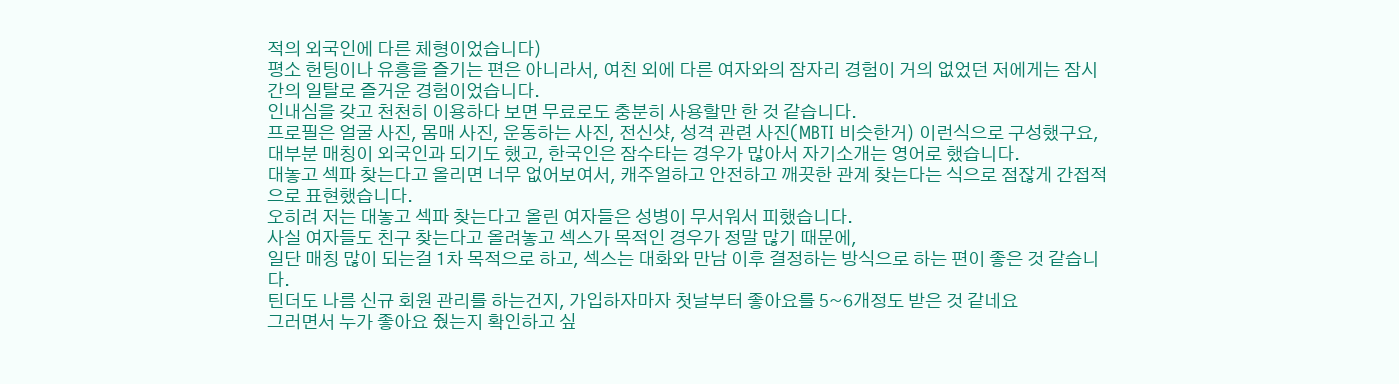적의 외국인에 다른 체형이었습니다)
평소 헌팅이나 유흥을 즐기는 편은 아니라서, 여친 외에 다른 여자와의 잠자리 경험이 거의 없었던 저에게는 잠시간의 일탈로 즐거운 경험이었습니다.
인내심을 갖고 천천히 이용하다 보면 무료로도 충분히 사용할만 한 것 같습니다.
프로필은 얼굴 사진, 몸매 사진, 운동하는 사진, 전신샷, 성격 관련 사진(MBTI 비슷한거) 이런식으로 구성했구요,
대부분 매칭이 외국인과 되기도 했고, 한국인은 잠수타는 경우가 많아서 자기소개는 영어로 했습니다.
대놓고 섹파 찾는다고 올리면 너무 없어보여서, 캐주얼하고 안전하고 깨끗한 관계 찾는다는 식으로 점잖게 간접적으로 표현했습니다.
오히려 저는 대놓고 섹파 찾는다고 올린 여자들은 성병이 무서워서 피했습니다.
사실 여자들도 친구 찾는다고 올려놓고 섹스가 목적인 경우가 정말 많기 때문에,
일단 매칭 많이 되는걸 1차 목적으로 하고, 섹스는 대화와 만남 이후 결정하는 방식으로 하는 편이 좋은 것 같습니다.
틴더도 나름 신규 회원 관리를 하는건지, 가입하자마자 첫날부터 좋아요를 5~6개정도 받은 것 같네요
그러면서 누가 좋아요 줬는지 확인하고 싶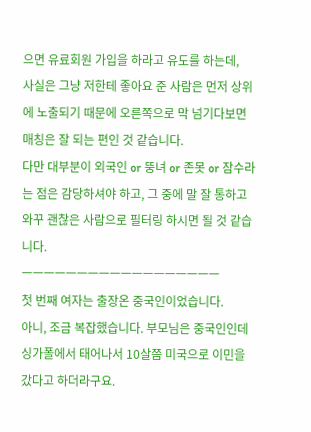으면 유료회원 가입을 하라고 유도를 하는데,
사실은 그냥 저한테 좋아요 준 사람은 먼저 상위에 노출되기 때문에 오른쪽으로 막 넘기다보면 매칭은 잘 되는 편인 것 같습니다.
다만 대부분이 외국인 or 뚱녀 or 존못 or 잠수라는 점은 감당하셔야 하고, 그 중에 말 잘 통하고 와꾸 괜찮은 사람으로 필터링 하시면 될 것 같습니다.
ㅡㅡㅡㅡㅡㅡㅡㅡㅡㅡㅡㅡㅡㅡㅡㅡㅡㅡ
첫 번째 여자는 출장온 중국인이었습니다.
아니, 조금 복잡했습니다. 부모님은 중국인인데 싱가폴에서 태어나서 10살쯤 미국으로 이민을 갔다고 하더라구요.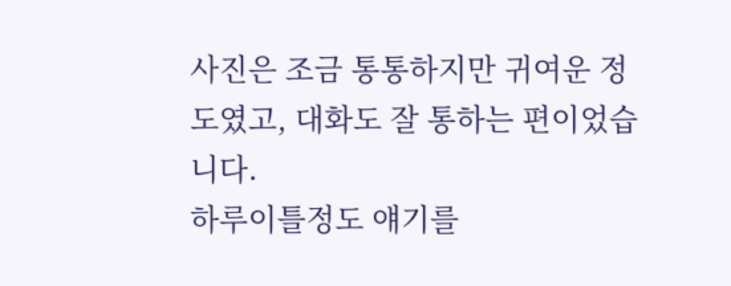사진은 조금 통통하지만 귀여운 정도였고, 대화도 잘 통하는 편이었습니다.
하루이틀정도 얘기를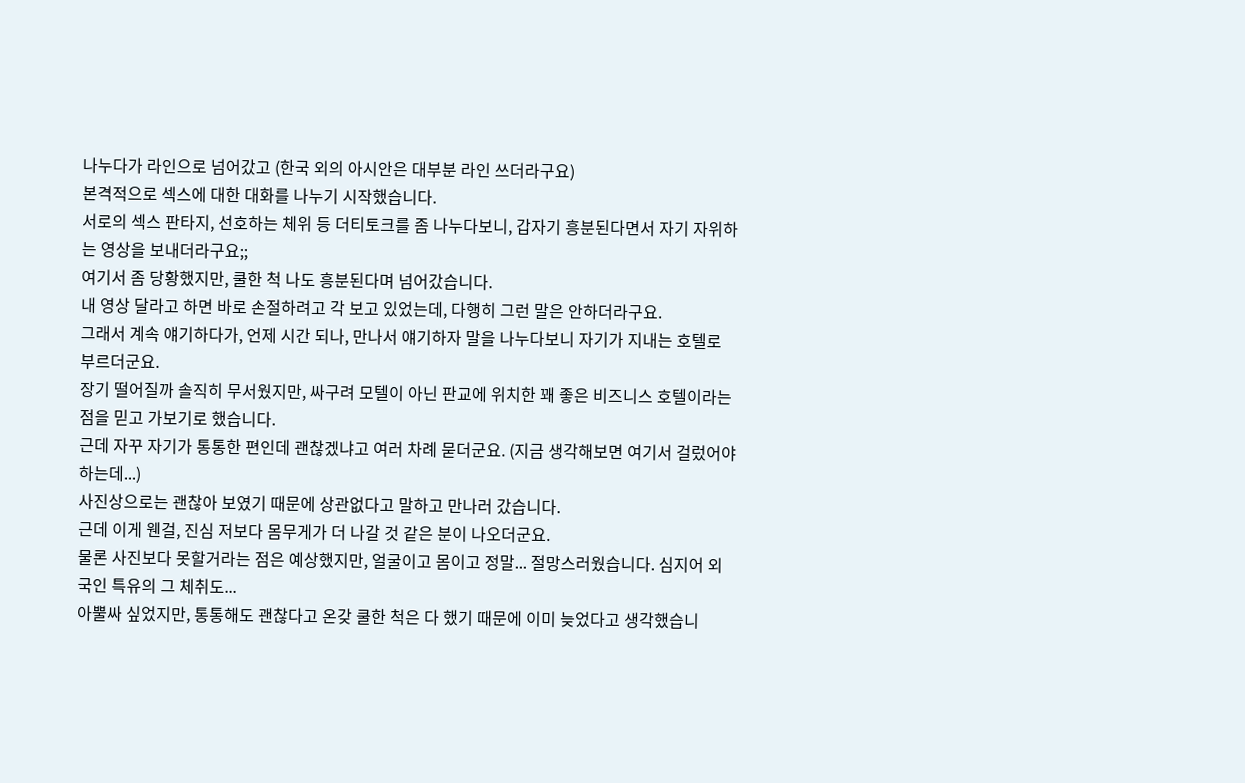나누다가 라인으로 넘어갔고 (한국 외의 아시안은 대부분 라인 쓰더라구요)
본격적으로 섹스에 대한 대화를 나누기 시작했습니다.
서로의 섹스 판타지, 선호하는 체위 등 더티토크를 좀 나누다보니, 갑자기 흥분된다면서 자기 자위하는 영상을 보내더라구요;;
여기서 좀 당황했지만, 쿨한 척 나도 흥분된다며 넘어갔습니다.
내 영상 달라고 하면 바로 손절하려고 각 보고 있었는데, 다행히 그런 말은 안하더라구요.
그래서 계속 얘기하다가, 언제 시간 되나, 만나서 얘기하자 말을 나누다보니 자기가 지내는 호텔로 부르더군요.
장기 떨어질까 솔직히 무서웠지만, 싸구려 모텔이 아닌 판교에 위치한 꽤 좋은 비즈니스 호텔이라는 점을 믿고 가보기로 했습니다.
근데 자꾸 자기가 통통한 편인데 괜찮겠냐고 여러 차례 묻더군요. (지금 생각해보면 여기서 걸렀어야 하는데...)
사진상으로는 괜찮아 보였기 때문에 상관없다고 말하고 만나러 갔습니다.
근데 이게 웬걸, 진심 저보다 몸무게가 더 나갈 것 같은 분이 나오더군요.
물론 사진보다 못할거라는 점은 예상했지만, 얼굴이고 몸이고 정말... 절망스러웠습니다. 심지어 외국인 특유의 그 체취도...
아뿔싸 싶었지만, 통통해도 괜찮다고 온갖 쿨한 척은 다 했기 때문에 이미 늦었다고 생각했습니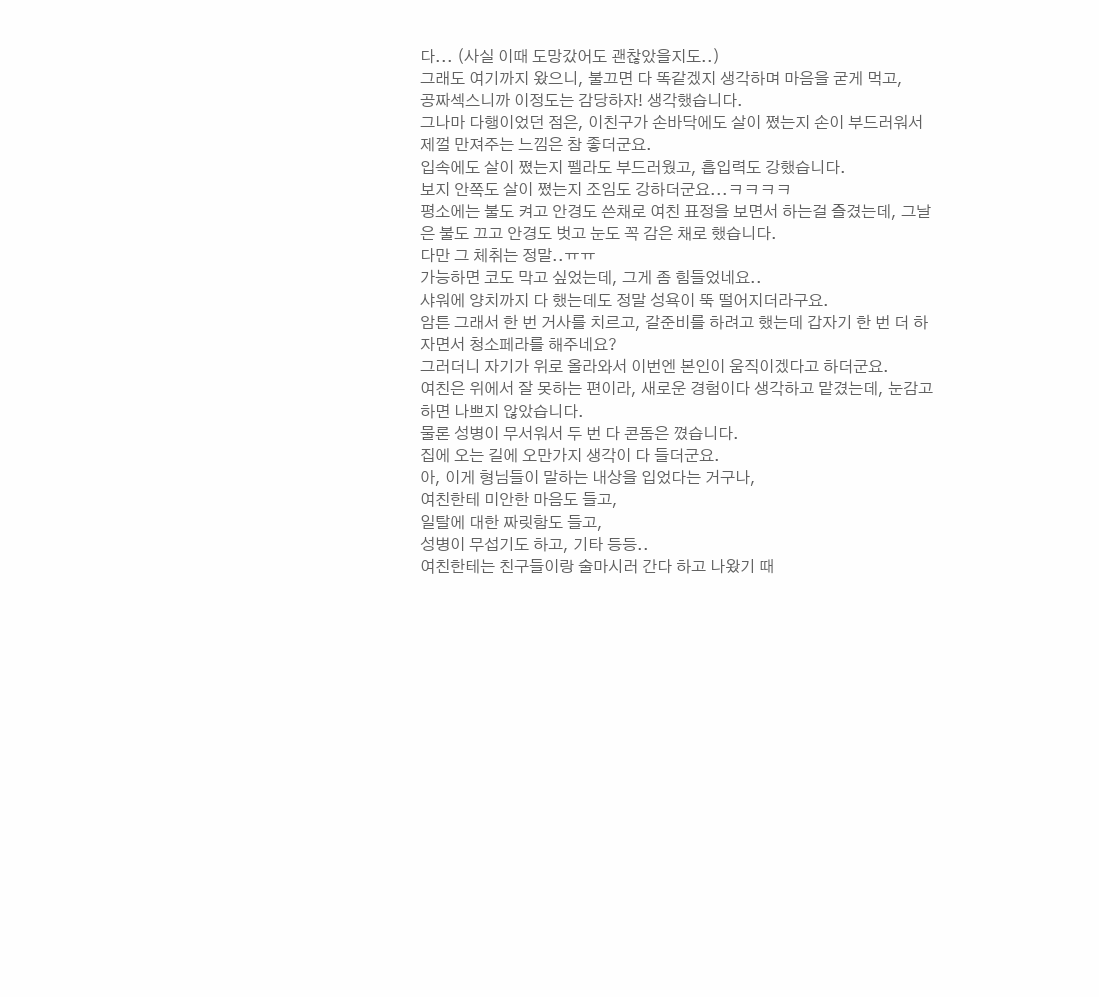다... (사실 이때 도망갔어도 괜찮았을지도..)
그래도 여기까지 왔으니, 불끄면 다 똑같겠지 생각하며 마음을 굳게 먹고,
공짜섹스니까 이정도는 감당하자! 생각했습니다.
그나마 다행이었던 점은, 이친구가 손바닥에도 살이 쪘는지 손이 부드러워서 제껄 만져주는 느낌은 참 좋더군요.
입속에도 살이 쪘는지 펠라도 부드러웠고, 흡입력도 강했습니다.
보지 안쪽도 살이 쪘는지 조임도 강하더군요...ㅋㅋㅋㅋ
평소에는 불도 켜고 안경도 쓴채로 여친 표정을 보면서 하는걸 즐겼는데, 그날은 불도 끄고 안경도 벗고 눈도 꼭 감은 채로 했습니다.
다만 그 체취는 정말..ㅠㅠ
가능하면 코도 막고 싶었는데, 그게 좀 힘들었네요..
샤워에 양치까지 다 했는데도 정말 성욕이 뚝 떨어지더라구요.
암튼 그래서 한 번 거사를 치르고, 갈준비를 하려고 했는데 갑자기 한 번 더 하자면서 청소페라를 해주네요?
그러더니 자기가 위로 올라와서 이번엔 본인이 움직이겠다고 하더군요.
여친은 위에서 잘 못하는 편이라, 새로운 경험이다 생각하고 맡겼는데, 눈감고 하면 나쁘지 않았습니다.
물론 성병이 무서워서 두 번 다 콘돔은 꼈습니다.
집에 오는 길에 오만가지 생각이 다 들더군요.
아, 이게 형님들이 말하는 내상을 입었다는 거구나,
여친한테 미안한 마음도 들고,
일탈에 대한 짜릿함도 들고,
성병이 무섭기도 하고, 기타 등등..
여친한테는 친구들이랑 술마시러 간다 하고 나왔기 때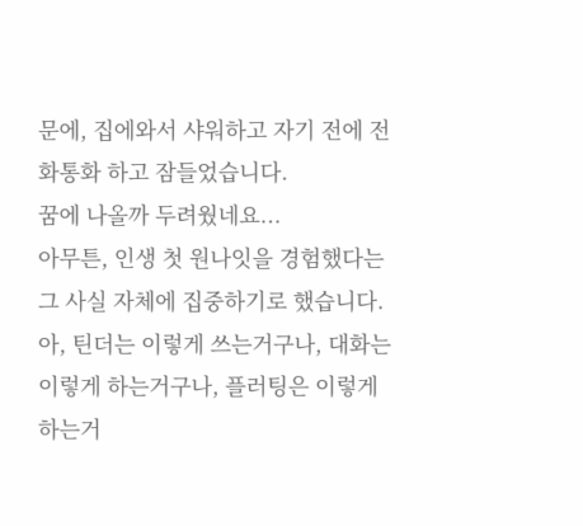문에, 집에와서 샤워하고 자기 전에 전화통화 하고 잠들었습니다.
꿈에 나올까 두려웠네요...
아무튼, 인생 첫 원나잇을 경험했다는 그 사실 자체에 집중하기로 했습니다.
아, 틴더는 이렇게 쓰는거구나, 대화는 이렇게 하는거구나, 플러팅은 이렇게 하는거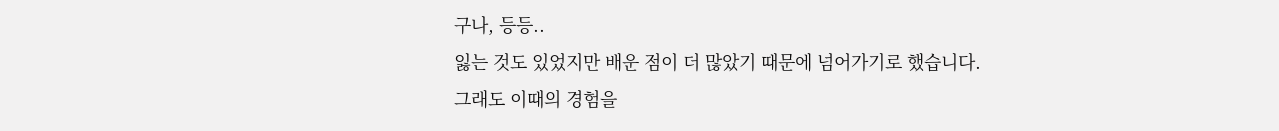구나, 등등..
잃는 것도 있었지만 배운 점이 더 많았기 때문에 넘어가기로 했습니다.
그래도 이때의 경험을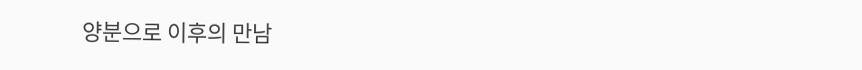양분으로 이후의 만남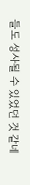들도 성사될 수 있었던 것 같네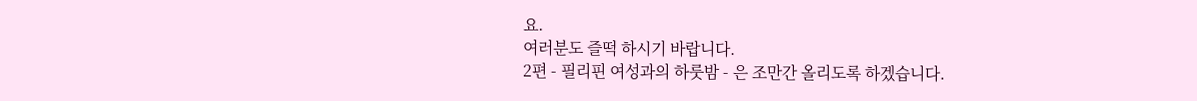요.
여러분도 즐떡 하시기 바랍니다.
2편 - 필리핀 여성과의 하룻밤 - 은 조만간 올리도록 하겠습니다.